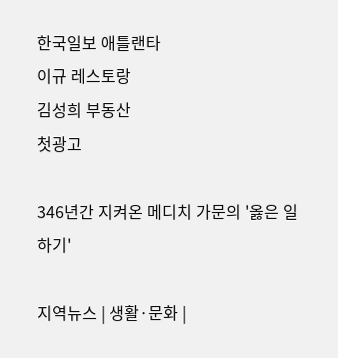한국일보 애틀랜타
이규 레스토랑
김성희 부동산
첫광고

346년간 지켜온 메디치 가문의 '옳은 일 하기'

지역뉴스 | 생활·문화 |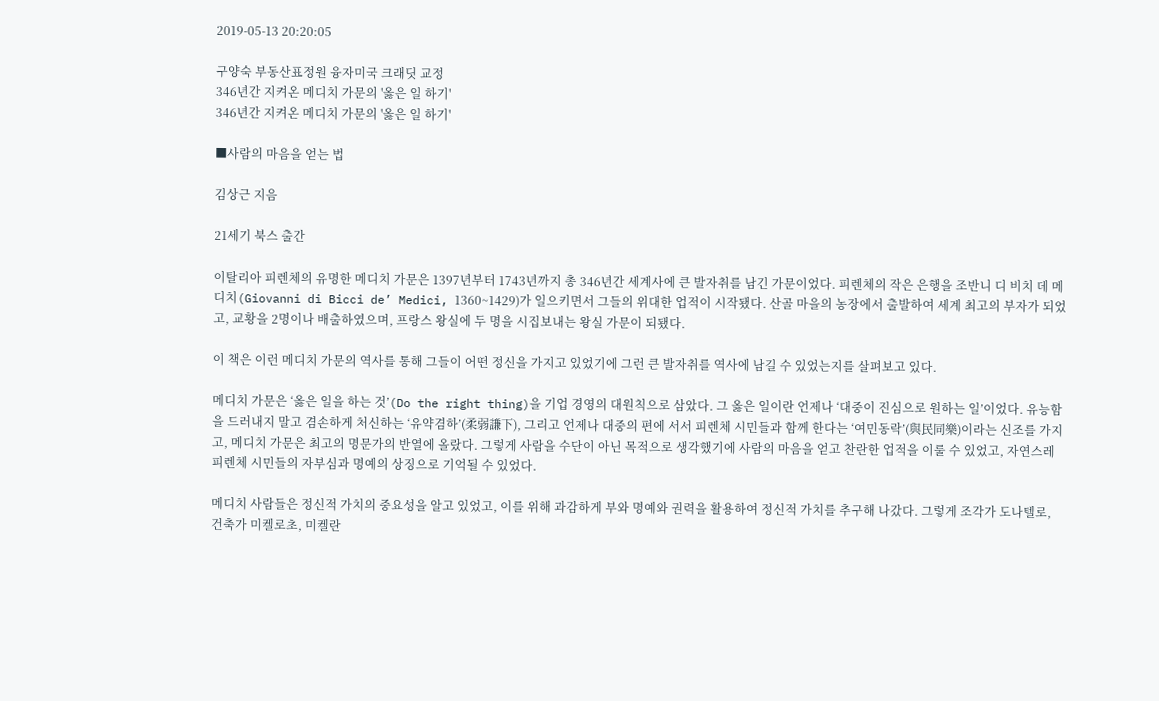2019-05-13 20:20:05

구양숙 부동산표정원 융자미국 크래딧 교정
346년간 지켜온 메디치 가문의 '옳은 일 하기'
346년간 지켜온 메디치 가문의 '옳은 일 하기'

■사람의 마음을 얻는 법

김상근 지음

21세기 북스 출간

이탈리아 피렌체의 유명한 메디치 가문은 1397년부터 1743년까지 총 346년간 세계사에 큰 발자취를 남긴 가문이었다. 피렌체의 작은 은행을 조반니 디 비치 데 메디치(Giovanni di Bicci de’ Medici, 1360~1429)가 일으키면서 그들의 위대한 업적이 시작됐다. 산골 마을의 농장에서 출발하여 세계 최고의 부자가 되었고, 교황을 2명이나 배출하였으며, 프랑스 왕실에 두 명을 시집보내는 왕실 가문이 되됐다.

이 책은 이런 메디치 가문의 역사를 통해 그들이 어떤 정신을 가지고 있었기에 그런 큰 발자취를 역사에 남길 수 있었는지를 살펴보고 있다.

메디치 가문은 ‘옳은 일을 하는 것’(Do the right thing)을 기업 경영의 대원칙으로 삼았다. 그 옳은 일이란 언제나 ‘대중이 진심으로 원하는 일’이었다. 유능함을 드러내지 말고 겸손하게 처신하는 ‘유약겸하’(柔弱謙下), 그리고 언제나 대중의 편에 서서 피렌체 시민들과 함께 한다는 ‘여민동락’(與民同樂)이라는 신조를 가지고, 메디치 가문은 최고의 명문가의 반열에 올랐다. 그렇게 사람을 수단이 아닌 목적으로 생각했기에 사람의 마음을 얻고 찬란한 업적을 이룰 수 있었고, 자연스레 피렌체 시민들의 자부심과 명예의 상징으로 기억될 수 있었다.

메디치 사람들은 정신적 가치의 중요성을 알고 있었고, 이를 위해 과감하게 부와 명예와 권력을 활용하여 정신적 가치를 추구해 나갔다. 그렇게 조각가 도나텔로, 건축가 미켈로초, 미켈란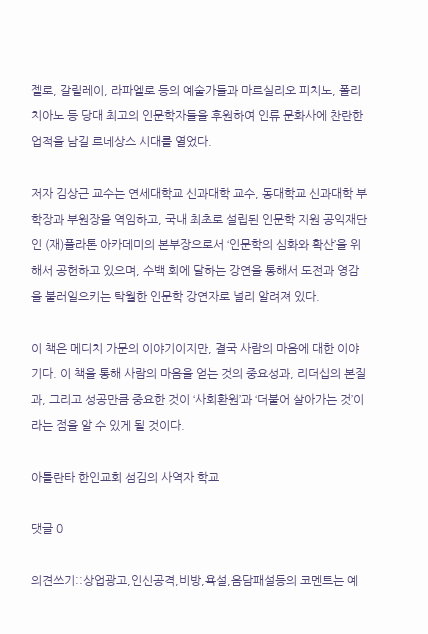젤로, 갈릴레이, 라파엘로 등의 예술가들과 마르실리오 피치노, 폴리치아노 등 당대 최고의 인문학자들을 후원하여 인류 문화사에 찬란한 업적을 남길 르네상스 시대를 열었다.

저자 김상근 교수는 연세대학교 신과대학 교수, 동대학교 신과대학 부학장과 부원장을 역임하고, 국내 최초로 설립된 인문학 지원 공익재단인 (재)플라톤 아카데미의 본부장으로서 ‘인문학의 심화와 확산’을 위해서 공헌하고 있으며, 수백 회에 달하는 강연을 통해서 도전과 영감을 불러일으키는 탁월한 인문학 강연자로 널리 알려져 있다.

이 책은 메디치 가문의 이야기이지만, 결국 사람의 마음에 대한 이야기다. 이 책을 통해 사람의 마음을 얻는 것의 중요성과, 리더십의 본질과, 그리고 성공만큼 중요한 것이 ‘사회환원’과 ‘더불어 살아가는 것’이라는 점을 알 수 있게 될 것이다.

아틀란타 한인교회 섬김의 사역자 학교

댓글 0

의견쓰기::상업광고,인신공격,비방,욕설,음담패설등의 코멘트는 예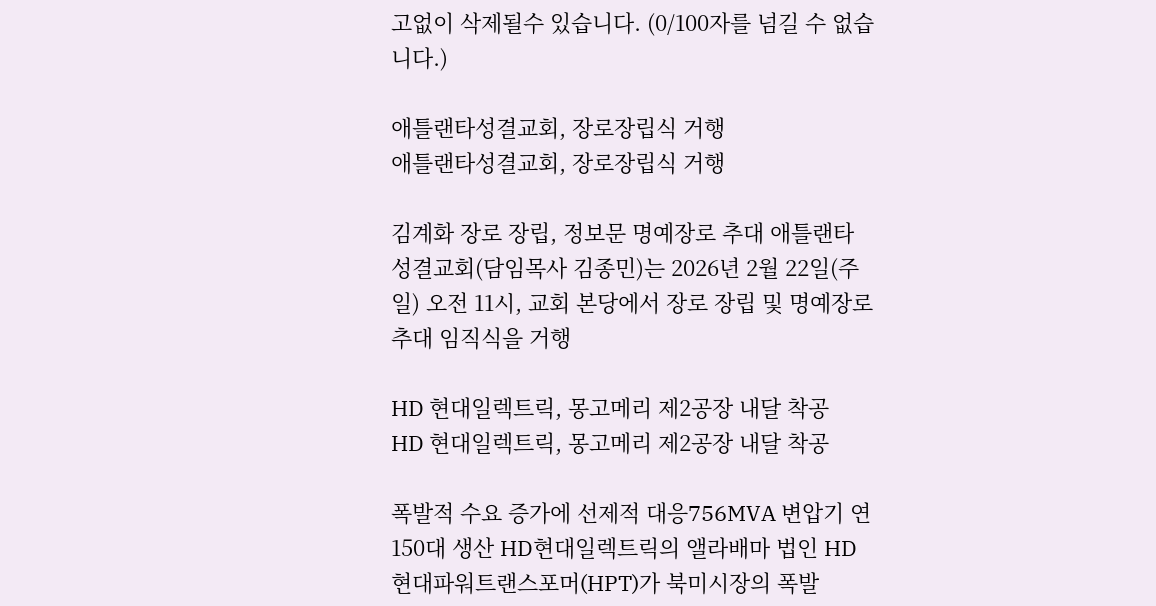고없이 삭제될수 있습니다. (0/100자를 넘길 수 없습니다.)

애틀랜타성결교회, 장로장립식 거행
애틀랜타성결교회, 장로장립식 거행

김계화 장로 장립, 정보문 명예장로 추대 애틀랜타 성결교회(담임목사 김종민)는 2026년 2월 22일(주일) 오전 11시, 교회 본당에서 장로 장립 및 명예장로 추대 임직식을 거행

HD 현대일렉트릭, 몽고메리 제2공장 내달 착공
HD 현대일렉트릭, 몽고메리 제2공장 내달 착공

폭발적 수요 증가에 선제적 대응756MVA 변압기 연 150대 생산 HD현대일렉트릭의 앨라배마 법인 HD현대파워트랜스포머(HPT)가 북미시장의 폭발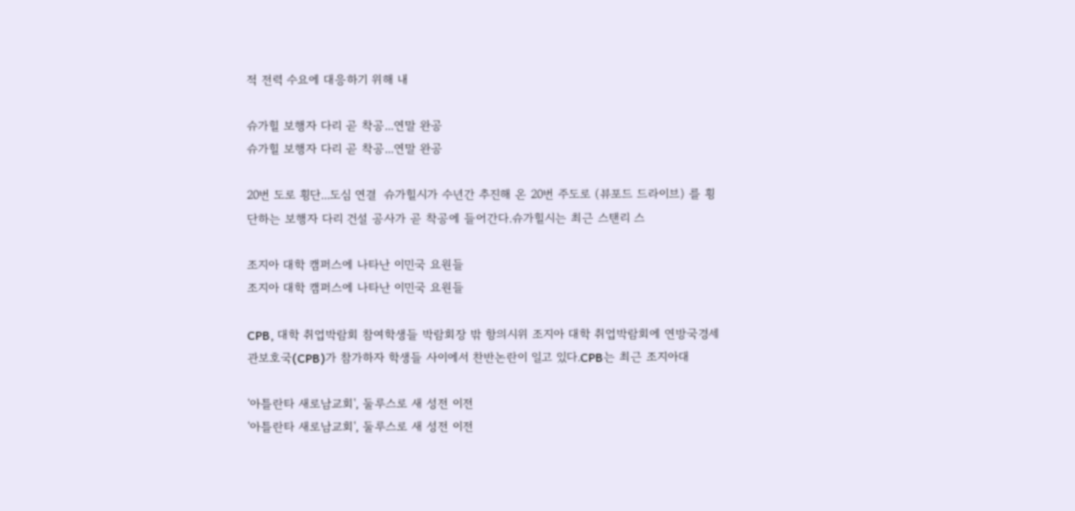적 전력 수요에 대응하기 위해 내

슈가힐 보행자 다리 곧 착공...연말 완공
슈가힐 보행자 다리 곧 착공...연말 완공

20번 도로 횡단...도심 연결  슈가힐시가 수년간 추진해 온 20번 주도로 (뷰포드 드라이브) 를 횡단하는 보행자 다리 건설 공사가 곧 착공에 들어간다.슈가힐시는 최근 스탠리 스

조지아 대학 캠퍼스에 나타난 이민국 요원들
조지아 대학 캠퍼스에 나타난 이민국 요원들

CPB, 대학 취업박람회 참여학생들 박람회장 밖 항의시위 조지아 대학 취업박람회에 연방국경세관보호국(CPB)가 참가하자 학생들 사이에서 찬반논란이 일고 있다.CPB는 최근 조지아대

'아틀란타 새로남교회', 둘루스로 새 성전 이전
'아틀란타 새로남교회', 둘루스로 새 성전 이전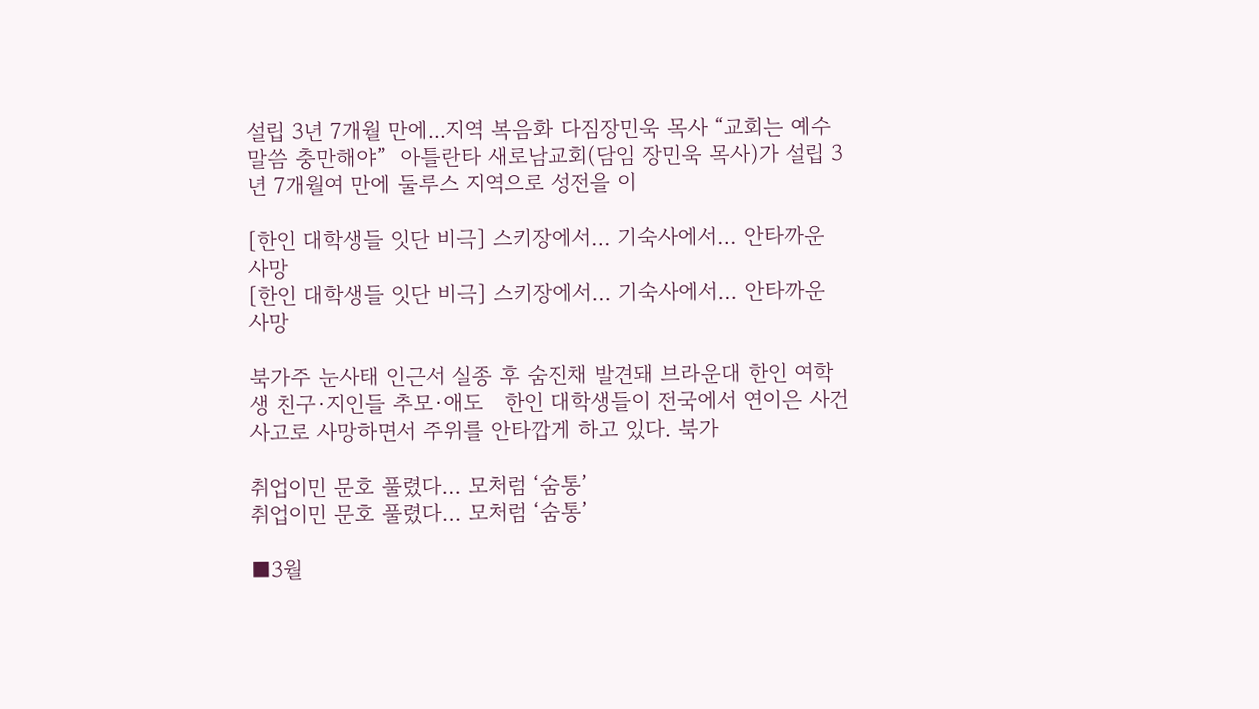설립 3년 7개월 만에...지역 복음화 다짐장민욱 목사 “교회는 예수 말씀 충만해야”  아틀란타 새로남교회(담임 장민욱 목사)가 설립 3년 7개월여 만에 둘루스 지역으로 성전을 이

[한인 대학생들 잇단 비극] 스키장에서… 기숙사에서… 안타까운 사망
[한인 대학생들 잇단 비극] 스키장에서… 기숙사에서… 안타까운 사망

북가주 눈사태 인근서 실종 후 숨진채 발견돼 브라운대 한인 여학생 친구·지인들 추모·애도   한인 대학생들이 전국에서 연이은 사건사고로 사망하면서 주위를 안타깝게 하고 있다. 북가

취업이민 문호 풀렸다… 모처럼 ‘숨통’
취업이민 문호 풀렸다… 모처럼 ‘숨통’

■3월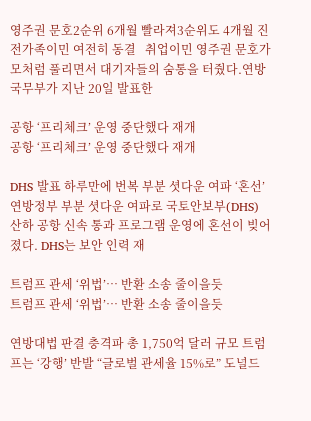영주권 문호2순위 6개월 빨라져3순위도 4개월 진전가족이민 여전히 동결   취업이민 영주권 문호가 모처럼 풀리면서 대기자들의 숨통을 터줬다.연방 국무부가 지난 20일 발표한

공항 ‘프리체크’ 운영 중단했다 재개
공항 ‘프리체크’ 운영 중단했다 재개

DHS 발표 하루만에 번복 부분 셧다운 여파 ‘혼선’ 연방정부 부분 셧다운 여파로 국토안보부(DHS) 산하 공항 신속 통과 프로그램 운영에 혼선이 빚어졌다. DHS는 보안 인력 재

트럼프 관세 ‘위법’… 반환 소송 줄이을듯
트럼프 관세 ‘위법’… 반환 소송 줄이을듯

연방대법 판결 충격파 총 1,750억 달러 규모 트럼프는 ‘강행’ 반발 “글로벌 관세율 15%로” 도널드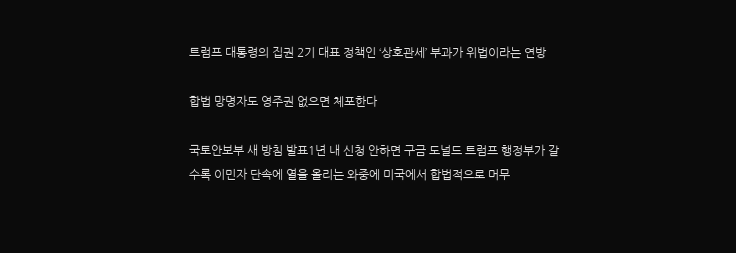트럼프 대통령의 집권 2기 대표 정책인 ‘상호관세’ 부과가 위법이라는 연방

합법 망명자도 영주권 없으면 체포한다

국토안보부 새 방침 발표1년 내 신청 안하면 구금 도널드 트럼프 행정부가 갈수록 이민자 단속에 열을 올리는 와중에 미국에서 합법적으로 머무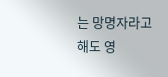는 망명자라고 해도 영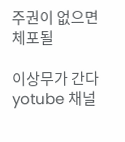주권이 없으면 체포될

이상무가 간다 yotube 채널